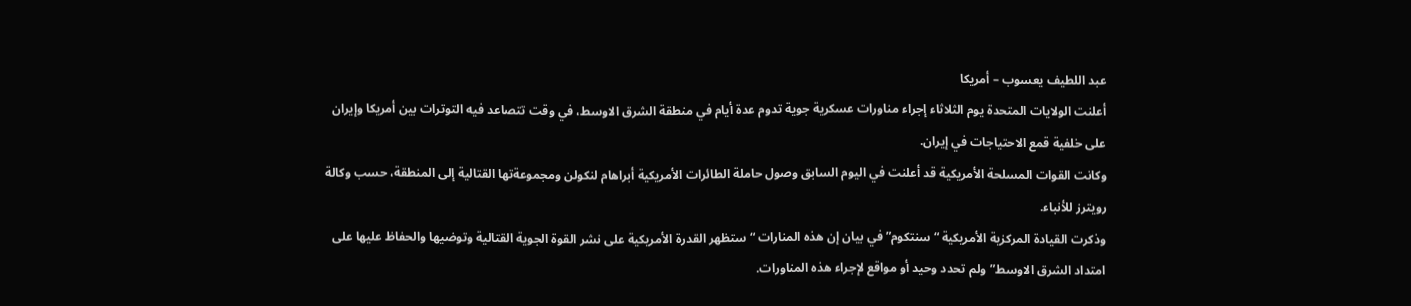عبد اللطيف يعسوب – أمريكا
أعلنت الولايات المتحدة يوم الثلاثاء إجراء مناورات عسكرية جوية تدوم عدة أيام في منطقة الشرق الاوسط، في وقت تتصاعد فيه التوترات بين أمريكا وإيران على خلفية قمع الاحتياجات في إيران.
وكانت القوات المسلحة الأمريكية قد أعلنت في اليوم السابق وصول حاملة الطائرات الأمريكية أبراهام لنكولن ومجموعةتها القتالية إلى المنطقة، حسب وكالة رويترز للأنباء.
وذكرت القيادة المركزية الأمريكية “سنتكوم” في بيان إن هذه المنارات “ستظهر القدرة الأمريكية على نشر القوة الجوية القتالية وتوضيها والحفاظ عليها على امتداد الشرق الاوسط”ولم تحدد وحيد أو مواقع لإجراء هذه المناورات.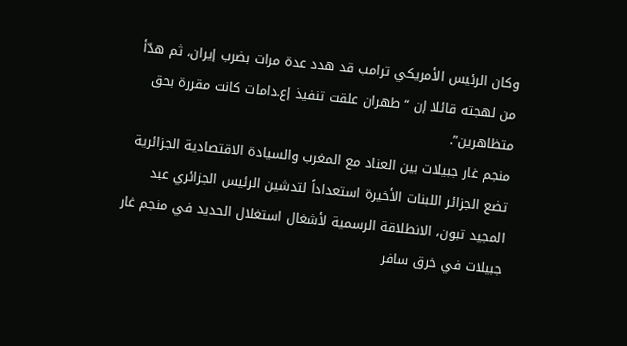وكان الرئيس الأمريكي ترامب قد هدد عدة مرات بضرب إيران، ثم هدّأ من لهجته قائلا إن “طهران علقت تنفيذ إع.دامات كانت مقررة بحق متظاهرين”.
منجم غار جبيلات بين العناد مع المغرب والسيادة الاقتصادية الجزائرية
تضع الجزائر اللبنات الأخيرة استعداداً لتدشين الرئيس الجزائري عبد المجيد تبون، الانطلاقة الرسمية لأشغال استغلال الحديد في منجم غار جبيلات في خرق سافر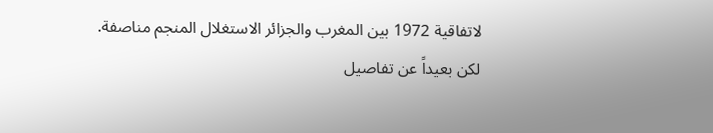لاتفاقية 1972 بين المغرب والجزائر الاستغلال المنجم مناصفة.
لكن بعيداً عن تفاصيل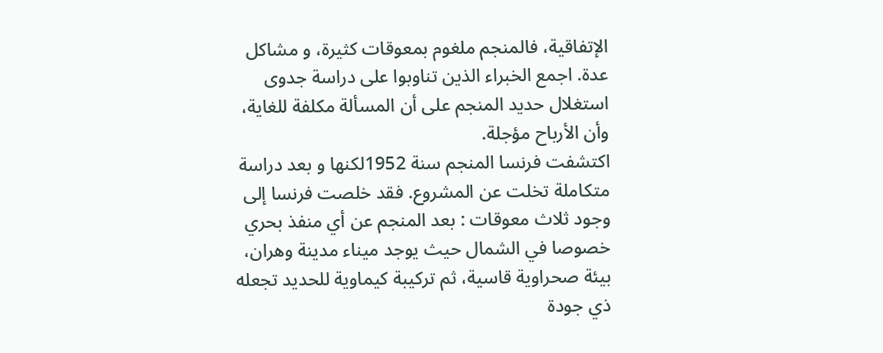الإتفاقية، فالمنجم ملغوم بمعوقات كثيرة، و مشاكل عدة. اجمع الخبراء الذين تناوبوا على دراسة جدوى استغلال حديد المنجم على أن المسألة مكلفة للغاية، وأن الأرباح مؤجلة.
اكتشفت فرنسا المنجم سنة 1952لكنها و بعد دراسة متكاملة تخلت عن المشروع. فقد خلصت فرنسا إلى وجود ثلاث معوقات : بعد المنجم عن أي منفذ بحري خصوصا في الشمال حيث يوجد ميناء مدينة وهران، بيئة صحراوية قاسية، ثم تركيبة كيماوية للحديد تجعله ذي جودة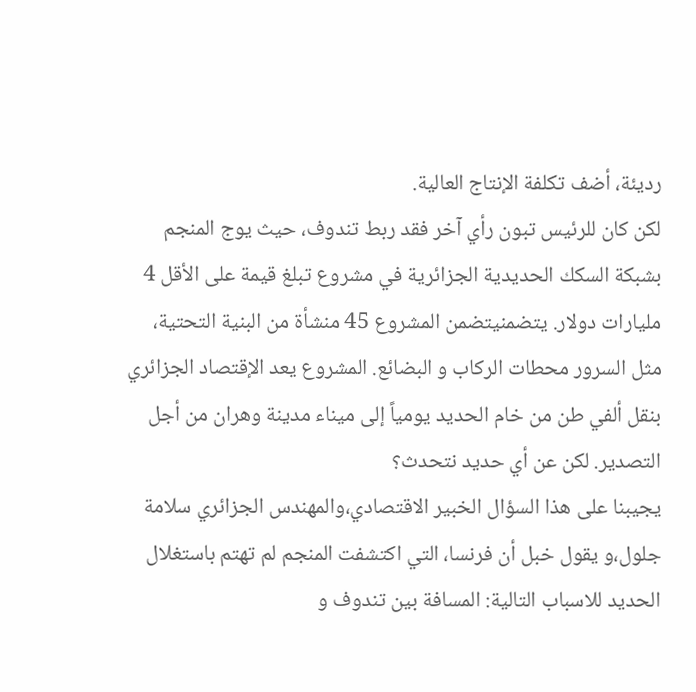رديئة، أضف تكلفة الإنتاج العالية.
لكن كان للرئيس تبون رأي آخر فقد ربط تندوف، حيث يوج المنجم بشبكة السكك الحديدية الجزائرية في مشروع تبلغ قيمة على الأقل 4 مليارات دولار. يتضمنيتضمن المشروع 45 منشأة من البنية التحتية، مثل السرور محطات الركاب و البضائع. المشروع يعد الإقتصاد الجزائري بنقل ألفي طن من خام الحديد يومياً إلى ميناء مدينة وهران من أجل التصدير. لكن عن أي حديد نتحدث؟
يجيبنا على هذا السؤال الخبير الاقتصادي،والمهندس الجزائري سلامة جلول،و يقول خبل أن فرنسا، التي اكتشفت المنجم لم تهتم باستغلال الحديد للاسباب التالية: المسافة بين تندوف و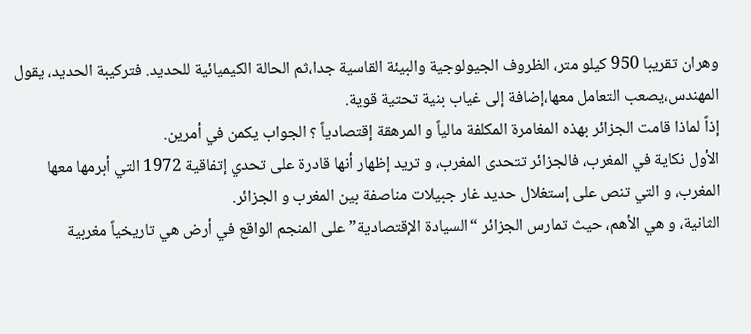وهران تقريبا 950 كيلو متر، الظروف الجيولوجية والبيئة القاسية جدا،ثم الحالة الكيميائية للحديد. فتركيبة الحديد، يقول المهندس،يصعب التعامل معها،إضافة إلى غياب بنية تحتية قوية.
إذاً لماذا قامت الجزائر بهذه المغامرة المكلفة مالياً و المرهقة إقتصادياً ؟ الجواب يكمن في أمرين.
الأول نكاية في المغرب، فالجزائر تتحدى المغرب، و تريد إظهار أنها قادرة على تحدي إتفاقية 1972 التي أبرمها معها المغرب، و التي تنص على إستغلال حديد غار جبيلات مناصفة بين المغرب و الجزائر.
الثانية، و هي الأهم، حيث تمارس الجزائر “السيادة الإقتصادية” على المنجم الواقع في أرض هي تاريخياً مغربية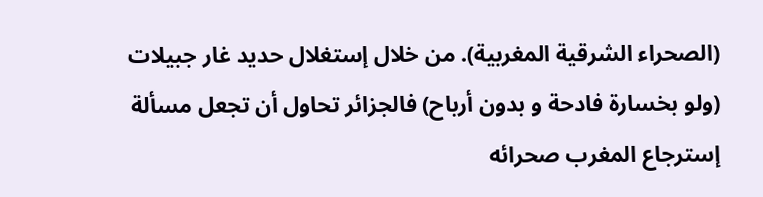(الصحراء الشرقية المغربية). من خلال إستغلال حديد غار جبيلات (ولو بخسارة فادحة و بدون أرباح) فالجزائر تحاول أن تجعل مسألة إسترجاع المغرب صحرائه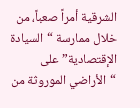الشرقية أمراً صعباً، من خلال ممارسة “السيادة الإقتصادية” على “الأراضي الموروثة من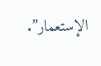الإستعمار”.